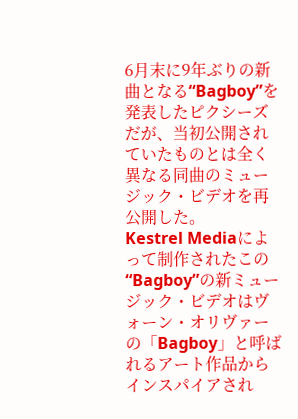6月末に9年ぶりの新曲となる“Bagboy”を発表したピクシーズだが、当初公開されていたものとは全く異なる同曲のミュージック・ビデオを再公開した。
Kestrel Mediaによって制作されたこの“Bagboy”の新ミュージック・ビデオはヴォーン・オリヴァーの「Bagboy」と呼ばれるアート作品からインスパイアされ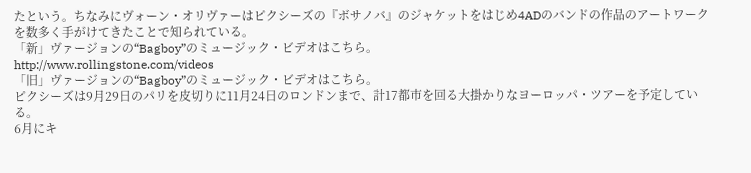たという。ちなみにヴォーン・オリヴァーはピクシーズの『ボサノバ』のジャケットをはじめ4ADのバンドの作品のアートワークを数多く手がけてきたことで知られている。
「新」ヴァージョンの“Bagboy”のミュージック・ビデオはこちら。
http://www.rollingstone.com/videos
「旧」ヴァージョンの“Bagboy”のミュージック・ビデオはこちら。
ピクシーズは9月29日のパリを皮切りに11月24日のロンドンまで、計17都市を回る大掛かりなヨーロッパ・ツアーを予定している。
6月にキ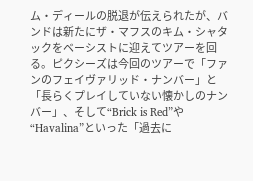ム・ディールの脱退が伝えられたが、バンドは新たにザ・マフスのキム・シャタックをベーシストに迎えてツアーを回る。ピクシーズは今回のツアーで「ファンのフェイヴァリッド・ナンバー」と「長らくプレイしていない懐かしのナンバー」、そして“Brick is Red”や“Havalina”といった「過去に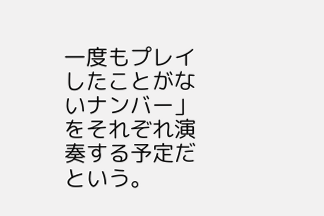一度もプレイしたことがないナンバー」をそれぞれ演奏する予定だという。